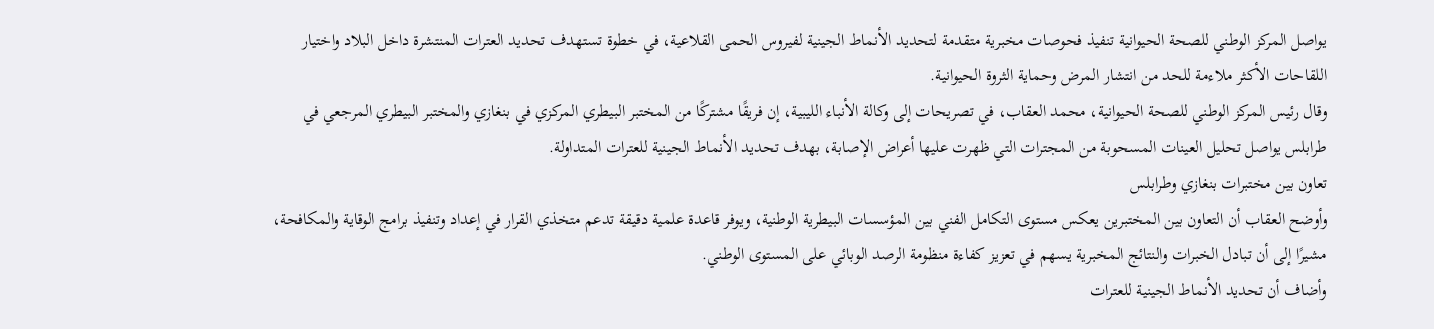يواصل المركز الوطني للصحة الحيوانية تنفيذ فحوصات مخبرية متقدمة لتحديد الأنماط الجينية لفيروس الحمى القلاعية، في خطوة تستهدف تحديد العترات المنتشرة داخل البلاد واختيار اللقاحات الأكثر ملاءمة للحد من انتشار المرض وحماية الثروة الحيوانية.
وقال رئيس المركز الوطني للصحة الحيوانية، محمد العقاب، في تصريحات إلى وكالة الأنباء الليبية، إن فريقًا مشتركًا من المختبر البيطري المركزي في بنغازي والمختبر البيطري المرجعي في طرابلس يواصل تحليل العينات المسحوبة من المجترات التي ظهرت عليها أعراض الإصابة، بهدف تحديد الأنماط الجينية للعترات المتداولة.
تعاون بين مختبرات بنغازي وطرابلس
وأوضح العقاب أن التعاون بين المختبرين يعكس مستوى التكامل الفني بين المؤسسات البيطرية الوطنية، ويوفر قاعدة علمية دقيقة تدعم متخذي القرار في إعداد وتنفيذ برامج الوقاية والمكافحة، مشيرًا إلى أن تبادل الخبرات والنتائج المخبرية يسهم في تعزيز كفاءة منظومة الرصد الوبائي على المستوى الوطني.
وأضاف أن تحديد الأنماط الجينية للعترات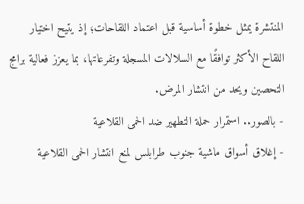المنتشرة يمثل خطوة أساسية قبل اعتماد اللقاحات؛ إذ يتيح اختيار اللقاح الأكثر توافقًا مع السلالات المسجلة وتفرعاتها، بما يعزز فعالية برامج التحصين ويحد من انتشار المرض.
- بالصور.. استمرار حملة التطهير ضد الحمى القلاعية
- إغلاق أسواق ماشية جنوب طرابلس لمنع انتشار الحمى القلاعية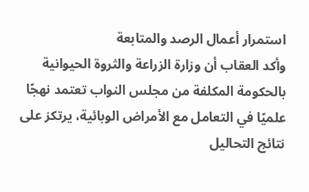استمرار أعمال الرصد والمتابعة
وأكد العقاب أن وزارة الزراعة والثروة الحيوانية بالحكومة المكلفة من مجلس النواب تعتمد نهجًا علميًا في التعامل مع الأمراض الوبائية، يرتكز على نتائج التحاليل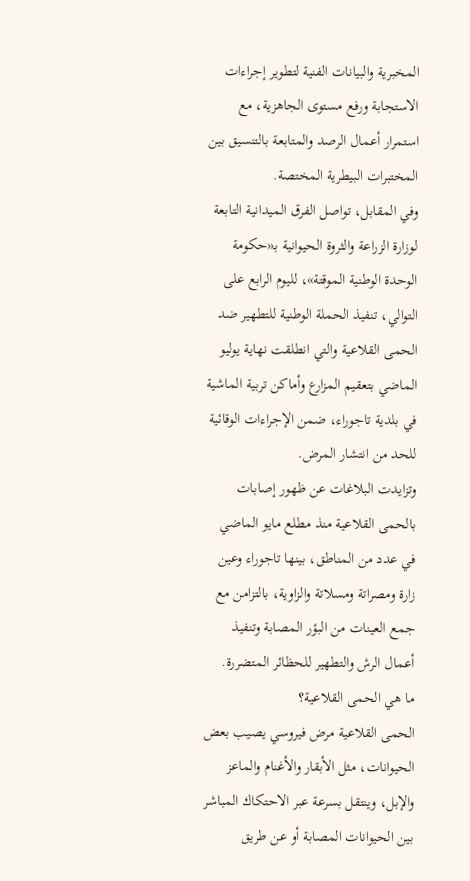المخبرية والبيانات الفنية لتطوير إجراءات الاستجابة ورفع مستوى الجاهزية، مع استمرار أعمال الرصد والمتابعة بالتنسيق بين المختبرات البيطرية المختصة.
وفي المقابل، تواصل الفرق الميدانية التابعة لوزارة الزراعة والثروة الحيوانية بـ«حكومة الوحدة الوطنية الموقتة»، لليوم الرابع على التوالي، تنفيذ الحملة الوطنية للتطهير ضد الحمى القلاعية والتي انطلقت نهاية يوليو الماضي بتعقيم المزارع وأماكن تربية الماشية في بلدية تاجوراء، ضمن الإجراءات الوقائية للحد من انتشار المرض.
وتزايدت البلاغات عن ظهور إصابات بالحمى القلاعية منذ مطلع مايو الماضي في عدد من المناطق، بينها تاجوراء وعين زارة ومصراتة ومسلاتة والزاوية، بالتزامن مع جمع العينات من البؤر المصابة وتنفيذ أعمال الرش والتطهير للحظائر المتضررة.
ما هي الحمى القلاعية؟
الحمى القلاعية مرض فيروسي يصيب بعض الحيوانات، مثل الأبقار والأغنام والماعز والإبل، وينتقل بسرعة عبر الاحتكاك المباشر بين الحيوانات المصابة أو عن طريق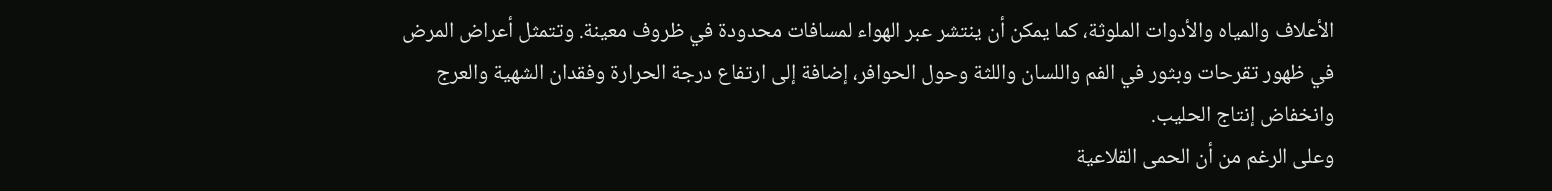الأعلاف والمياه والأدوات الملوثة، كما يمكن أن ينتشر عبر الهواء لمسافات محدودة في ظروف معينة. وتتمثل أعراض المرض في ظهور تقرحات وبثور في الفم واللسان واللثة وحول الحوافر، إضافة إلى ارتفاع درجة الحرارة وفقدان الشهية والعرج وانخفاض إنتاج الحليب.
وعلى الرغم من أن الحمى القلاعية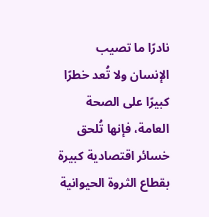نادرًا ما تصيب الإنسان ولا تُعد خطرًا كبيرًا على الصحة العامة، فإنها تُلحق خسائر اقتصادية كبيرة بقطاع الثروة الحيوانية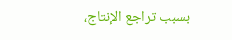بسبب تراجع الإنتاج،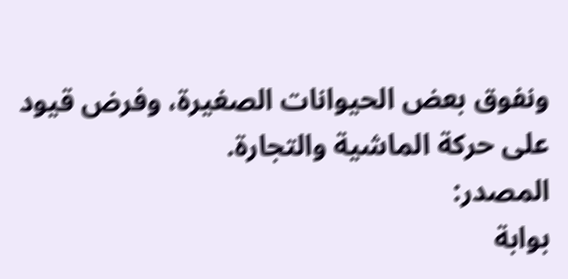ونفوق بعض الحيوانات الصغيرة، وفرض قيود على حركة الماشية والتجارة.
المصدر:
بوابة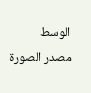الوسط
مصدر الصورة